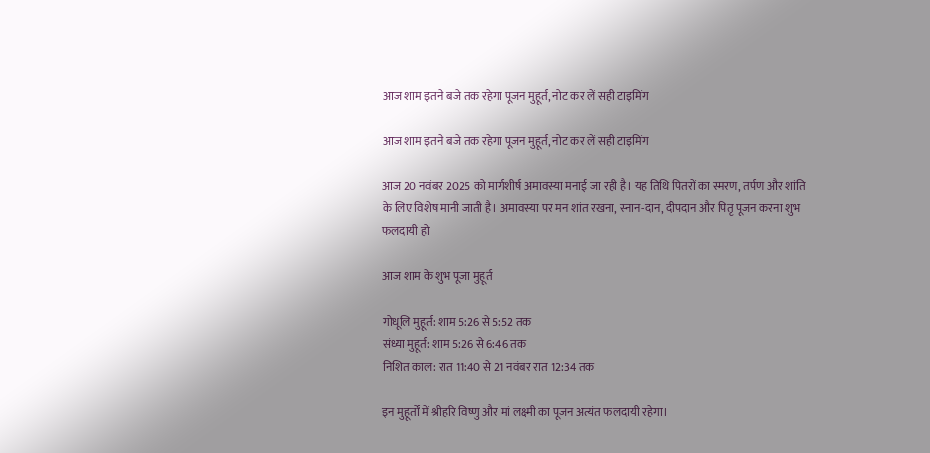आज शाम इतने बजे तक रहेगा पूजन मुहूर्त, नोट कर लें सही टाइमिंग

आज शाम इतने बजे तक रहेगा पूजन मुहूर्त, नोट कर लें सही टाइमिंग

आज 20 नवंबर 2025 को मार्गशीर्ष अमावस्या मनाई जा रही है। यह तिथि पितरों का स्मरण, तर्पण और शांति के लिए विशेष मानी जाती है। अमावस्या पर मन शांत रखना, स्नान-दान, दीपदान और पितृ पूजन करना शुभ फलदायी हो

आज शाम के शुभ पूजा मुहूर्त

गोधूलि मुहूर्त: शाम 5:26 से 5:52 तक
संध्या मुहूर्त: शाम 5:26 से 6:46 तक
निशित काल: रात 11:40 से 21 नवंबर रात 12:34 तक

इन मुहूर्तों में श्रीहरि विष्णु और मां लक्ष्मी का पूजन अत्यंत फलदायी रहेगा।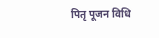पितृ पूजन विधि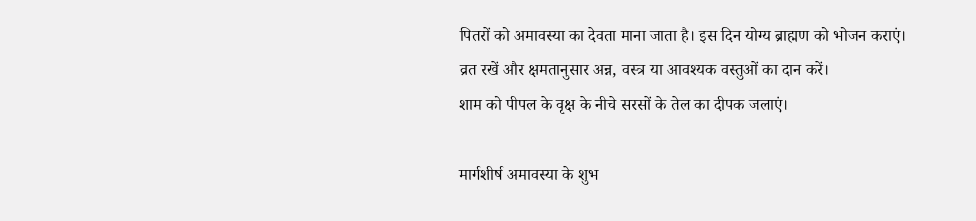पितरों को अमावस्या का देवता माना जाता है। इस दिन योग्य ब्राह्मण को भोजन कराएं।
व्रत रखें और क्षमतानुसार अन्न, वस्त्र या आवश्यक वस्तुओं का दान करें।
शाम को पीपल के वृक्ष के नीचे सरसों के तेल का दीपक जलाएं।

मार्गशीर्ष अमावस्या के शुभ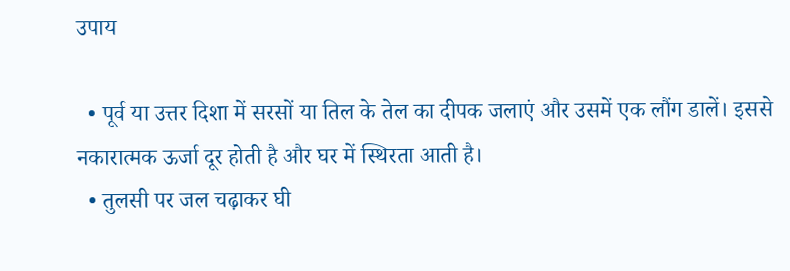उपाय

  • पूर्व या उत्तर दिशा में सरसों या तिल के तेल का दीपक जलाएं और उसमें एक लौंग डालें। इससे नकारात्मक ऊर्जा दूर होती है और घर में स्थिरता आती है।
  • तुलसी पर जल चढ़ाकर घी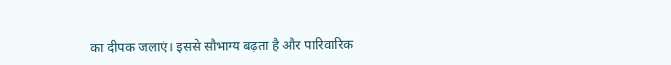का दीपक जलाएं। इससे सौभाग्य बढ़ता है और पारिवारिक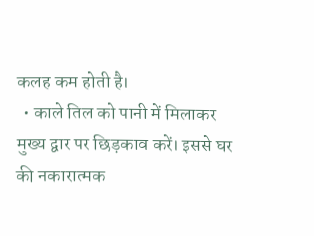कलह कम होती है।
  • काले तिल को पानी में मिलाकर मुख्य द्वार पर छिड़काव करें। इससे घर की नकारात्मक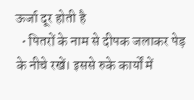ऊर्जा दूर होती है
  • पितरों के नाम से दीपक जलाकर पेड़ के नीचे रखें। इससे रुके कार्यों में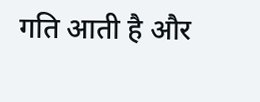गति आती है और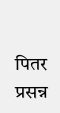पितर प्रसन्न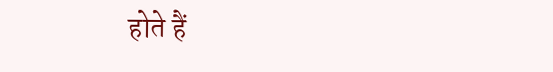होते हैं